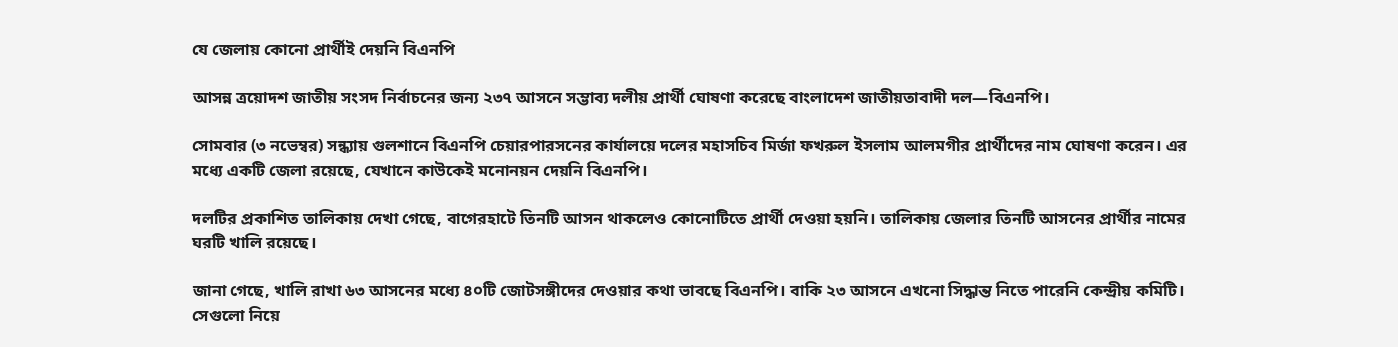যে জেলায় কোনো প্রার্থীই দেয়নি বিএনপি

আসন্ন ত্রয়োদশ জাতীয় সংসদ নির্বাচনের জন্য ২৩৭ আসনে সম্ভাব্য দলীয় প্রার্থী ঘোষণা করেছে বাংলাদেশ জাতীয়তাবাদী দল—বিএনপি।

সোমবার (৩ নভেম্বর) সন্ধ্যায় গুলশানে বিএনপি চেয়ারপারসনের কার্যালয়ে দলের মহাসচিব মির্জা ফখরুল ইসলাম আলমগীর প্রার্থীদের নাম ঘোষণা করেন। এর মধ্যে একটি জেলা রয়েছে, যেখানে কাউকেই মনোনয়ন দেয়নি বিএনপি।

দলটির প্রকাশিত তালিকায় দেখা গেছে, বাগেরহাটে তিনটি আসন থাকলেও কোনোটিতে প্রার্থী দেওয়া হয়নি। তালিকায় জেলার তিনটি আসনের প্রার্থীর নামের ঘরটি খালি রয়েছে।

জানা গেছে, খালি রাখা ৬৩ আসনের মধ্যে ৪০টি জোটসঙ্গীদের দেওয়ার কথা ভাবছে বিএনপি। বাকি ২৩ আসনে এখনো সিদ্ধান্ত নিতে পারেনি কেন্দ্রীয় কমিটি। সেগুলো নিয়ে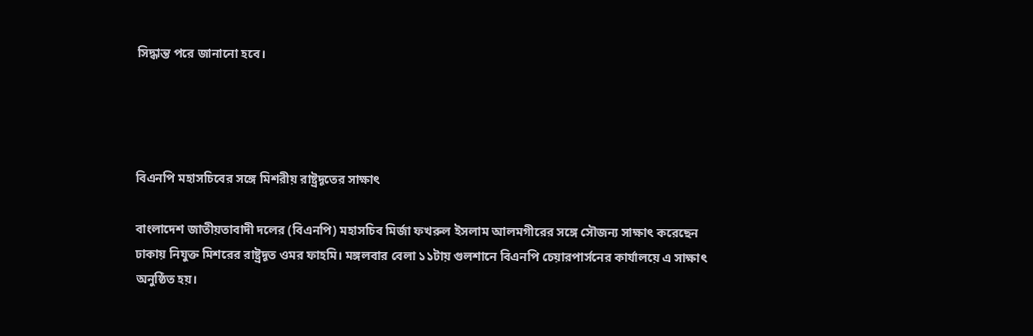সিদ্ধান্ত পরে জানানো হবে।




বিএনপি মহাসচিবের সঙ্গে মিশরীয় রাষ্ট্রদূতের সাক্ষাৎ

বাংলাদেশ জাতীয়তাবাদী দলের (বিএনপি) মহাসচিব মির্জা ফখরুল ইসলাম আলমগীরের সঙ্গে সৌজন্য সাক্ষাৎ করেছেন ঢাকায় নিযুক্ত মিশরের রাষ্ট্রদূত ওমর ফাহমি। মঙ্গলবার বেলা ১১টায় গুলশানে বিএনপি চেয়ারপার্সনের কার্যালয়ে এ সাক্ষাৎ অনুষ্ঠিত হয়।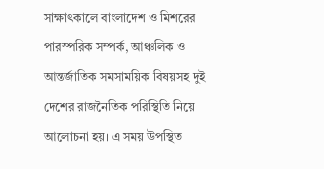সাক্ষাৎকালে বাংলাদেশ ও মিশরের পারস্পরিক সম্পর্ক, আঞ্চলিক ও আন্তর্জাতিক সমসাময়িক বিষয়সহ দুই দেশের রাজনৈতিক পরিস্থিতি নিয়ে আলোচনা হয়। এ সময় উপস্থিত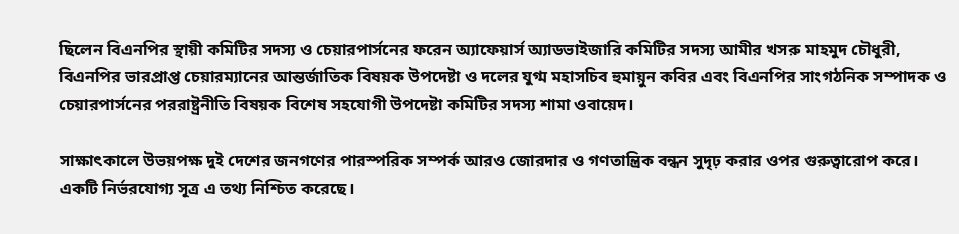ছিলেন বিএনপির স্থায়ী কমিটির সদস্য ও চেয়ারপার্সনের ফরেন অ্যাফেয়ার্স অ্যাডভাইজারি কমিটির সদস্য আমীর খসরু মাহমুদ চৌধুরী, বিএনপির ভারপ্রাপ্ত চেয়ারম্যানের আন্তর্জাতিক বিষয়ক উপদেষ্টা ও দলের যুগ্ম মহাসচিব হুমায়ুন কবির এবং বিএনপির সাংগঠনিক সম্পাদক ও চেয়ারপার্সনের পররাষ্ট্রনীতি বিষয়ক বিশেষ সহযোগী উপদেষ্টা কমিটির সদস্য শামা ওবায়েদ।

সাক্ষাৎকালে উভয়পক্ষ দুই দেশের জনগণের পারস্পরিক সম্পর্ক আরও জোরদার ও গণতান্ত্রিক বন্ধন সুদৃঢ় করার ওপর গুরুত্বারোপ করে। একটি নির্ভরযোগ্য সূত্র এ তথ্য নিশ্চিত করেছে।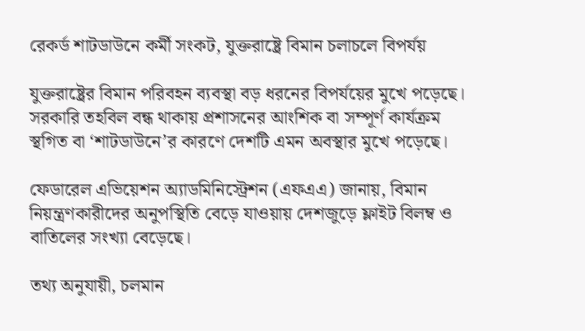রেকর্ড শাটডাউনে কর্মী সংকট, যুক্তরাষ্ট্রে বিমান চলাচলে বিপর্যয়

যুক্তরাষ্ট্রের বিমান পরিবহন ব্যবস্থা বড় ধরনের বিপর্যয়ের মুখে পড়েছে। সরকারি তহবিল বন্ধ থাকায় প্রশাসনের আংশিক বা সম্পূর্ণ কার্যক্রম স্থগিত বা ‘শাটডাউনে’র কারণে দেশটি এমন অবস্থার মুখে পড়েছে।

ফেডারেল এভিয়েশন অ্যাডমিনিস্ট্রেশন (এফএএ) জানায়, বিমান নিয়ন্ত্রণকারীদের অনুপস্থিতি বেড়ে যাওয়ায় দেশজুড়ে ফ্লাইট বিলম্ব ও বাতিলের সংখ্যা বেড়েছে।

তথ্য অনুযায়ী, চলমান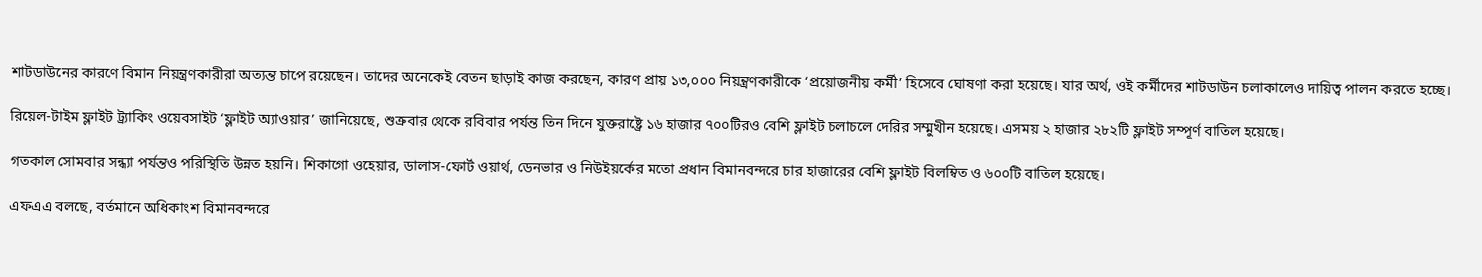শাটডাউনের কারণে বিমান নিয়ন্ত্রণকারীরা অত্যন্ত চাপে রয়েছেন। তাদের অনেকেই বেতন ছাড়াই কাজ করছেন, কারণ প্রায় ১৩,০০০ নিয়ন্ত্রণকারীকে ‘প্রয়োজনীয় কর্মী’ হিসেবে ঘোষণা করা হয়েছে। যার অর্থ, ওই কর্মীদের শাটডাউন চলাকালেও দায়িত্ব পালন করতে হচ্ছে।

রিয়েল-টাইম ফ্লাইট ট্র্যাকিং ওয়েবসাইট ‘ফ্লাইট অ্যাওয়ার’ জানিয়েছে, শুক্রবার থেকে রবিবার পর্যন্ত তিন দিনে যুক্তরাষ্ট্রে ১৬ হাজার ৭০০টিরও বেশি ফ্লাইট চলাচলে দেরির সম্মুখীন হয়েছে। এসময় ২ হাজার ২৮২টি ফ্লাইট সম্পূর্ণ বাতিল হয়েছে।

গতকাল সোমবার সন্ধ্যা পর্যন্তও পরিস্থিতি উন্নত হয়নি। শিকাগো ওহেয়ার, ডালাস-ফোর্ট ওয়ার্থ, ডেনভার ও নিউইয়র্কের মতো প্রধান বিমানবন্দরে চার হাজারের বেশি ফ্লাইট বিলম্বিত ও ৬০০টি বাতিল হয়েছে।

এফএএ বলছে, বর্তমানে অধিকাংশ বিমানবন্দরে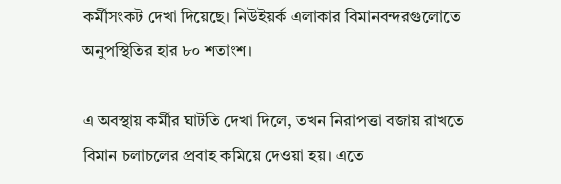কর্মীসংকট দেখা দিয়েছে। নিউইয়র্ক এলাকার বিমানবন্দরগুলোতে অনুপস্থিতির হার ৮০ শতাংশ।

এ অবস্থায় কর্মীর ঘাটতি দেখা দিলে, তখন নিরাপত্তা বজায় রাখতে বিমান চলাচলের প্রবাহ কমিয়ে দেওয়া হয়। এতে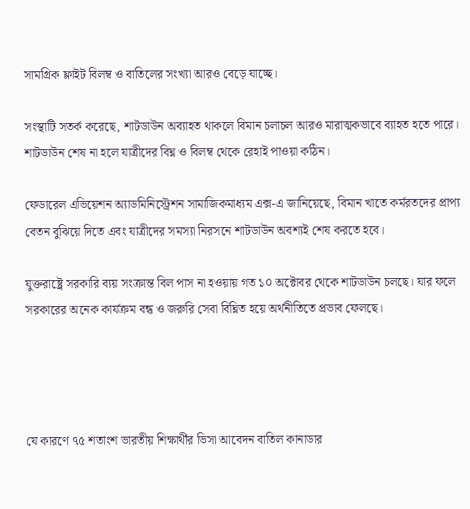সামগ্রিক ফ্লাইট বিলম্ব ও বাতিলের সংখ্যা আরও বেড়ে যাচ্ছে।

সংস্থাটি সতর্ক করেছে, শাটডাউন অব্যাহত থাকলে বিমান চলাচল আরও মারাত্মকভাবে ব্যাহত হতে পারে। শাটডাউন শেষ না হলে যাত্রীদের বিঘ্ন ও বিলম্ব থেকে রেহাই পাওয়া কঠিন।

ফেডারেল এভিয়েশন অ্যাডমিনিস্ট্রেশন সামাজিকমাধ্যম এক্স-এ জানিয়েছে, বিমান খাতে কর্মরতদের প্রাপ্য বেতন বুঝিয়ে দিতে এবং যাত্রীদের সমস্যা নিরসনে শাটডাউন অবশ্যই শেষ করতে হবে।

যুক্তরাষ্ট্রে সরকারি ব্যয় সংক্রান্ত বিল পাস না হওয়ায় গত ১০ অক্টোবর থেকে শাটডাউন চলছে। যার ফলে সরকারের অনেক কার্যক্রম বন্ধ ও জরুরি সেবা বিঘ্নিত হয়ে অর্থনীতিতে প্রভাব ফেলছে।




যে কারণে ৭৫ শতাংশ ভারতীয় শিক্ষার্থীর ভিসা আবেদন বাতিল কানাডার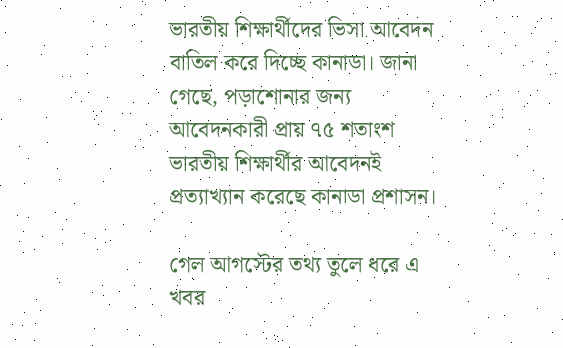ভারতীয় শিক্ষার্থীদের ভিসা আবেদন বাতিল করে দিচ্ছে কানাডা। জানা গেছে, পড়াশোনার জন্য আবেদনকারী প্রায় ৭৫ শতাংশ ভারতীয় শিক্ষার্থীর আবেদনই প্রত্যাখ্যান করেছে কানাডা প্রশাসন।

গেল আগস্টের তথ্য তুলে ধরে এ খবর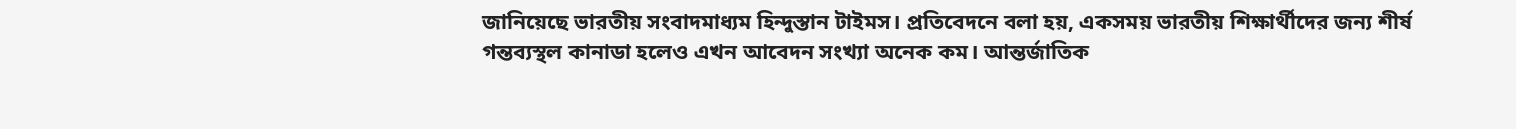জানিয়েছে ভারতীয় সংবাদমাধ্যম হিন্দুস্তান টাইমস। প্রতিবেদনে বলা হয়, একসময় ভারতীয় শিক্ষার্থীদের জন্য শীর্ষ গন্তব্যস্থল কানাডা হলেও এখন আবেদন সংখ্যা অনেক কম। আন্তর্জাতিক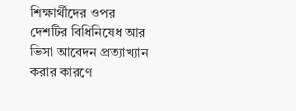শিক্ষার্থীদের ওপর দেশটির বিধিনিষেধ আর ভিসা আবেদন প্রত্যাখ্যান করার কারণে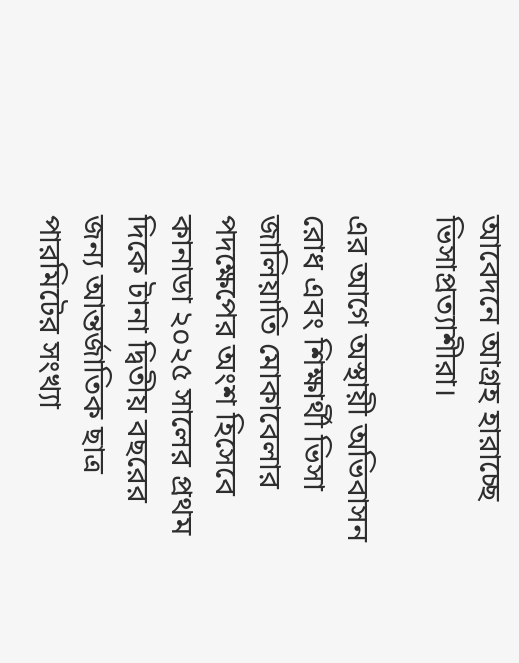আবেদনে আগ্রহ হারাচ্ছে ভিসাপ্রত্যাশীরা।

এর আগে অস্থায়ী অভিবাসন রোধ এবং শিক্ষার্থী ভিসা জালিয়াতি মোকাবেলার পদক্ষেপের অংশ হিসেবে কানাডা ২০২৫ সালের প্রথম দিকে টানা দ্বিতীয় বছরের জন্য আন্তর্জাতিক ছাত্র পারমিটের সংখ্যা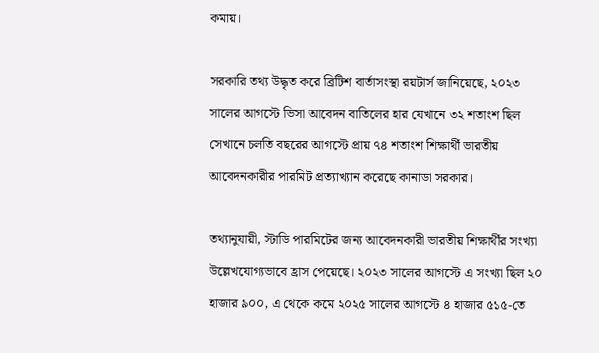কমায়।

সরকারি তথ্য উদ্ধৃত করে ব্রিটিশ বার্তাসংস্থা রয়টার্স জানিয়েছে, ২০২৩ সালের আগস্টে ভিসা আবেদন বাতিলের হার যেখানে ৩২ শতাংশ ছিল সেখানে চলতি বছরের আগস্টে প্রায় ৭৪ শতাংশ শিক্ষার্থী ভারতীয় আবেদনকারীর পারমিট প্রত্যাখ্যান করেছে কানাডা সরকার।

তথ্যানুযায়ী, স্টাডি পারমিটের জন্য আবেদনকারী ভারতীয় শিক্ষার্থীর সংখ্যা উল্লেখযোগ্যভাবে হ্রাস পেয়েছে। ২০২৩ সালের আগস্টে এ সংখ্যা ছিল ২০ হাজার ৯০০, এ থেকে কমে ২০২৫ সালের আগস্টে ৪ হাজার ৫১৫-তে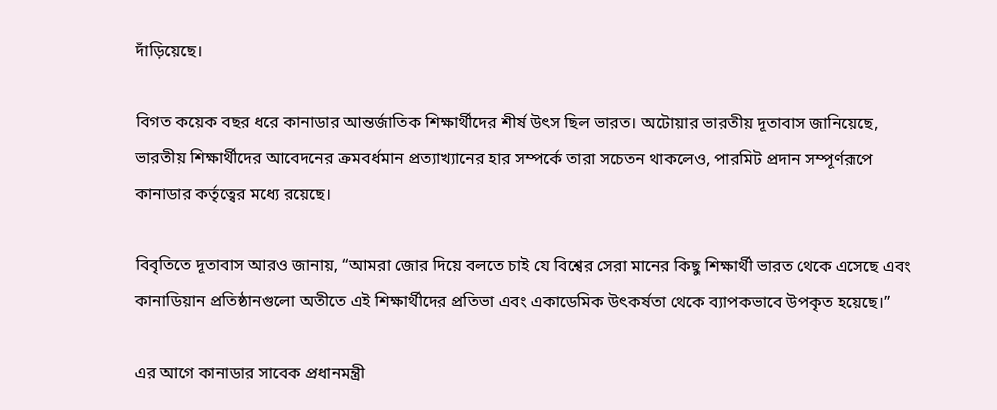দাঁড়িয়েছে।

বিগত কয়েক বছর ধরে কানাডার আন্তর্জাতিক শিক্ষার্থীদের শীর্ষ উৎস ছিল ভারত। অটোয়ার ভারতীয় দূতাবাস জানিয়েছে, ভারতীয় শিক্ষার্থীদের আবেদনের ক্রমবর্ধমান প্রত্যাখ্যানের হার সম্পর্কে তারা সচেতন থাকলেও, পারমিট প্রদান সম্পূর্ণরূপে কানাডার কর্তৃত্বের মধ্যে রয়েছে।

বিবৃতিতে দূতাবাস আরও জানায়, “আমরা জোর দিয়ে বলতে চাই যে বিশ্বের সেরা মানের কিছু শিক্ষার্থী ভারত থেকে এসেছে এবং কানাডিয়ান প্রতিষ্ঠানগুলো অতীতে এই শিক্ষার্থীদের প্রতিভা এবং একাডেমিক উৎকর্ষতা থেকে ব্যাপকভাবে উপকৃত হয়েছে।”

এর আগে কানাডার সাবেক প্রধানমন্ত্রী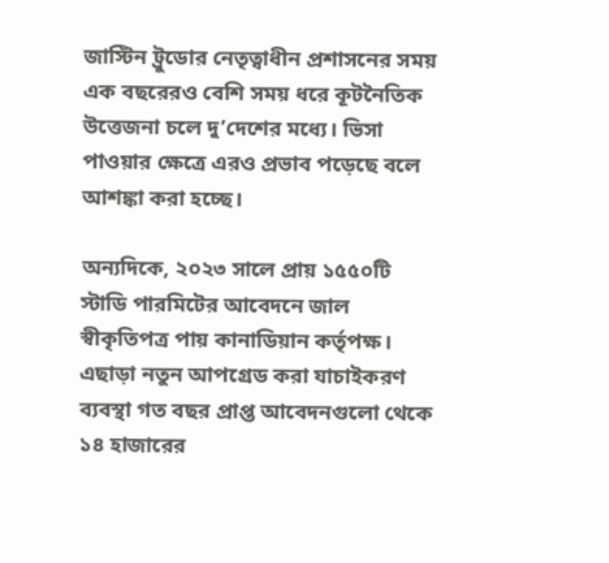জাস্টিন ট্রুডোর নেতৃত্বাধীন প্রশাসনের সময় এক বছরেরও বেশি সময় ধরে কূটনৈতিক উত্তেজনা চলে দু’দেশের মধ্যে। ভিসা পাওয়ার ক্ষেত্রে এরও প্রভাব পড়েছে বলে আশঙ্কা করা হচ্ছে।

অন্যদিকে, ২০২৩ সালে প্রায় ১৫৫০টি স্টাডি পারমিটের আবেদনে জাল স্বীকৃতিপত্র পায় কানাডিয়ান কর্তৃপক্ষ। এছাড়া নতুন আপগ্রেড করা যাচাইকরণ ব্যবস্থা গত বছর প্রাপ্ত আবেদনগুলো থেকে ১৪ হাজারের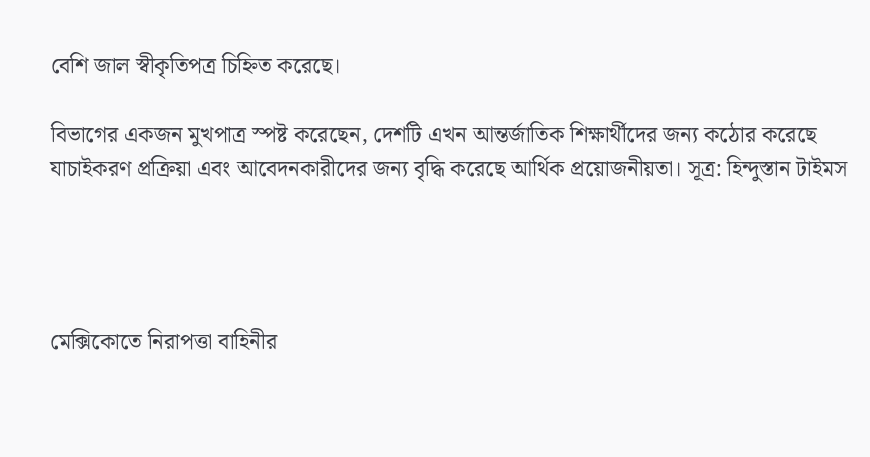বেশি জাল স্বীকৃতিপত্র চিহ্নিত করেছে।

বিভাগের একজন মুখপাত্র স্পষ্ট করেছেন, দেশটি এখন আন্তর্জাতিক শিক্ষার্থীদের জন্য কঠোর করেছে যাচাইকরণ প্রক্রিয়া এবং আবেদনকারীদের জন্য বৃদ্ধি করেছে আর্থিক প্রয়োজনীয়তা। সূত্র: হিন্দুস্তান টাইমস




মেক্সিকোতে নিরাপত্তা বাহিনীর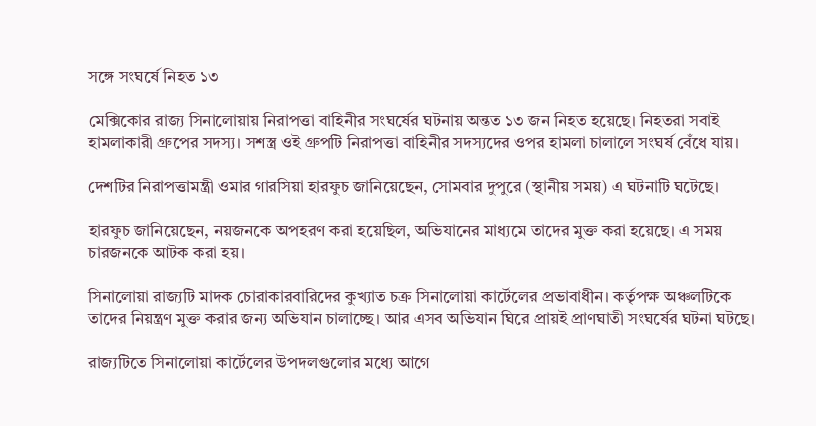সঙ্গে সংঘর্ষে নিহত ১৩

মেক্সিকোর রাজ্য সিনালোয়ায় নিরাপত্তা বাহিনীর সংঘর্ষের ঘটনায় অন্তত ১৩ জন নিহত হয়েছে। নিহতরা সবাই হামলাকারী গ্রুপের সদস্য। সশস্ত্র ওই গ্রুপটি নিরাপত্তা বাহিনীর সদস্যদের ওপর হামলা চালালে সংঘর্ষ বেঁধে যায়।

দেশটির নিরাপত্তামন্ত্রী ওমার গারসিয়া হারফুচ জানিয়েছেন, সোমবার দুপুরে (স্থানীয় সময়) এ ঘটনাটি ঘটেছে।

হারফুচ জানিয়েছেন, নয়জনকে অপহরণ করা হয়েছিল, অভিযানের মাধ্যমে তাদের মুক্ত করা হয়েছে। এ সময় চারজনকে আটক করা হয়।

সিনালোয়া রাজ্যটি মাদক চোরাকারবারিদের কুখ্যাত চক্র সিনালোয়া কার্টেলের প্রভাবাধীন। কর্তৃপক্ষ অঞ্চলটিকে তাদের নিয়ন্ত্রণ মুক্ত করার জন্য অভিযান চালাচ্ছে। আর এসব অভিযান ঘিরে প্রায়ই প্রাণঘাতী সংঘর্ষের ঘটনা ঘটছে।

রাজ্যটিতে সিনালোয়া কার্টেলের উপদলগুলোর মধ্যে আগে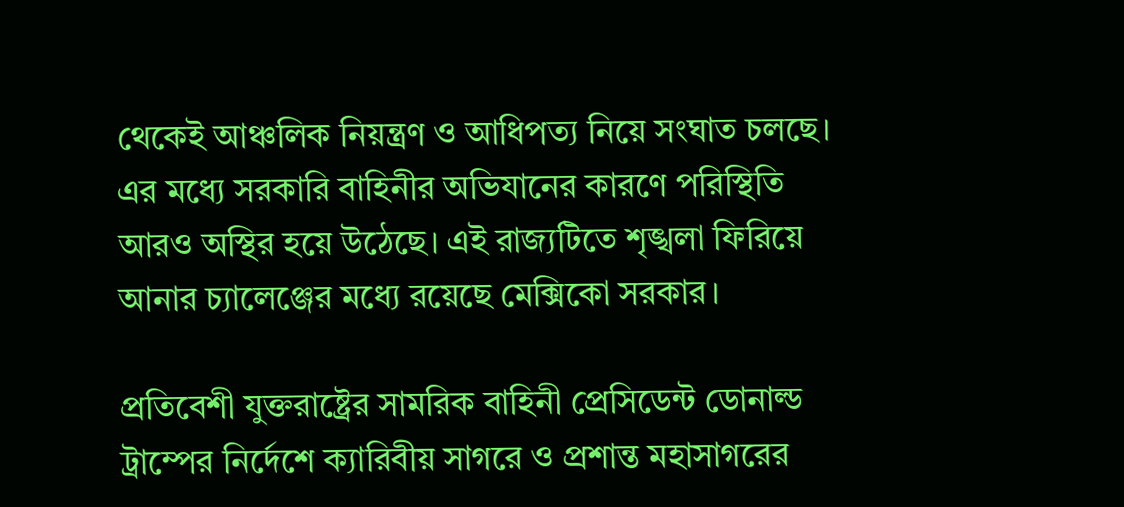থেকেই আঞ্চলিক নিয়ন্ত্রণ ও আধিপত্য নিয়ে সংঘাত চলছে। এর মধ্যে সরকারি বাহিনীর অভিযানের কারণে পরিস্থিতি আরও অস্থির হয়ে উঠেছে। এই রাজ্যটিতে শৃঙ্খলা ফিরিয়ে আনার চ্যালেঞ্জের মধ্যে রয়েছে মেক্সিকো সরকার।

প্রতিবেশী যুক্তরাষ্ট্রের সামরিক বাহিনী প্রেসিডেন্ট ডোনাল্ড ট্রাম্পের নির্দেশে ক্যারিবীয় সাগরে ও প্রশান্ত মহাসাগরের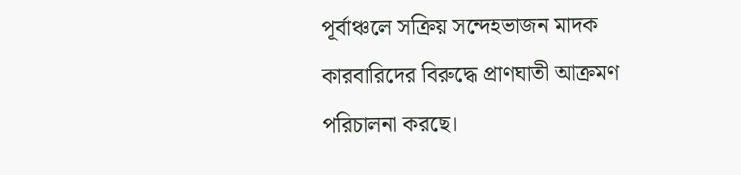পূর্বাঞ্চলে সক্রিয় সন্দেহভাজন মাদক কারবারিদের বিরুদ্ধে প্রাণঘাতী আক্রমণ পরিচালনা করছে।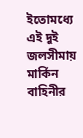ইতোমধ্যে এই দুই জলসীমায় মার্কিন বাহিনীর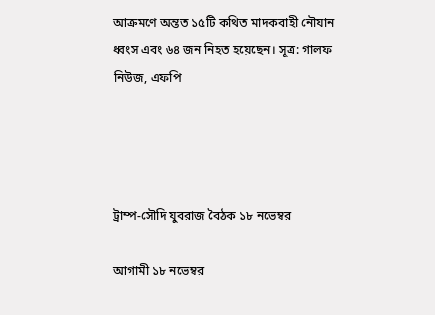আক্রমণে অন্তত ১৫টি কথিত মাদকবাহী নৌযান ধ্বংস এবং ৬৪ জন নিহত হয়েছেন। সূত্র: গালফ নিউজ, এফপি




ট্রাম্প-সৌদি যুবরাজ বৈঠক ১৮ নভেম্বর

আগামী ১৮ নভেম্বর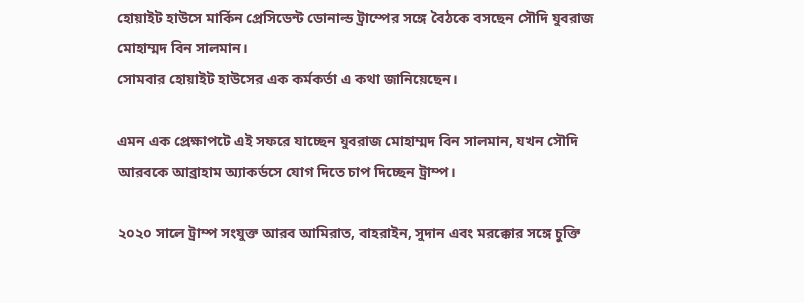হোয়াইট হাউসে মার্কিন প্রেসিডেন্ট ডোনাল্ড ট্রাম্পের সঙ্গে বৈঠকে বসছেন সৌদি যুবরাজ মোহাম্মদ বিন সালমান।
সোমবার হোয়াইট হাউসের এক কর্মকর্তা এ কথা জানিয়েছেন।

এমন এক প্রেক্ষাপটে এই সফরে যাচ্ছেন যুবরাজ মোহাম্মদ বিন সালমান, যখন সৌদি আরবকে আব্রাহাম অ্যাকর্ডসে যোগ দিতে চাপ দিচ্ছেন ট্রাম্প।

২০২০ সালে ট্রাম্প সংযুক্ত আরব আমিরাত, বাহরাইন, সুদান এবং মরক্কোর সঙ্গে চুক্তি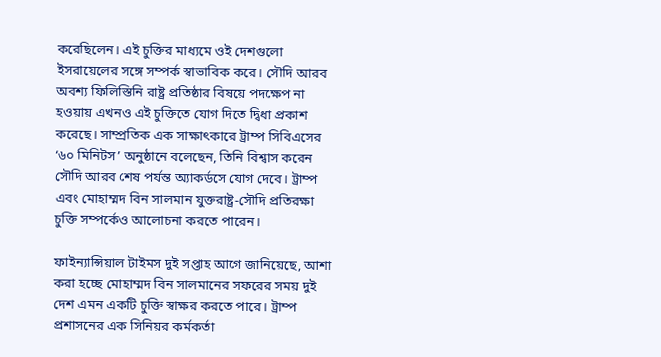করেছিলেন। এই চুক্তির মাধ্যমে ওই দেশগুলো ইসরায়েলের সঙ্গে সম্পর্ক স্বাভাবিক করে। সৌদি আরব অবশ্য ফিলিস্তিনি রাষ্ট্র প্রতিষ্ঠার বিষয়ে পদক্ষেপ না হওয়ায় এখনও এই চুক্তিতে যোগ দিতে দ্বিধা প্রকাশ করেছে। সাম্প্রতিক এক সাক্ষাৎকারে ট্রাম্প সিবিএসের ‘৬০ মিনিটস’ অনুষ্ঠানে বলেছেন, তিনি বিশ্বাস করেন সৌদি আরব শেষ পর্যন্ত অ্যাকর্ডসে যোগ দেবে। ট্রাম্প এবং মোহাম্মদ বিন সালমান যুক্তরাষ্ট্র-সৌদি প্রতিরক্ষা চুক্তি সম্পর্কেও আলোচনা করতে পারেন।

ফাইন্যান্সিয়াল টাইমস দুই সপ্তাহ আগে জানিয়েছে, আশা করা হচ্ছে মোহাম্মদ বিন সালমানের সফরের সময় দুই দেশ এমন একটি চুক্তি স্বাক্ষর করতে পারে। ট্রাম্প প্রশাসনের এক সিনিয়র কর্মকর্তা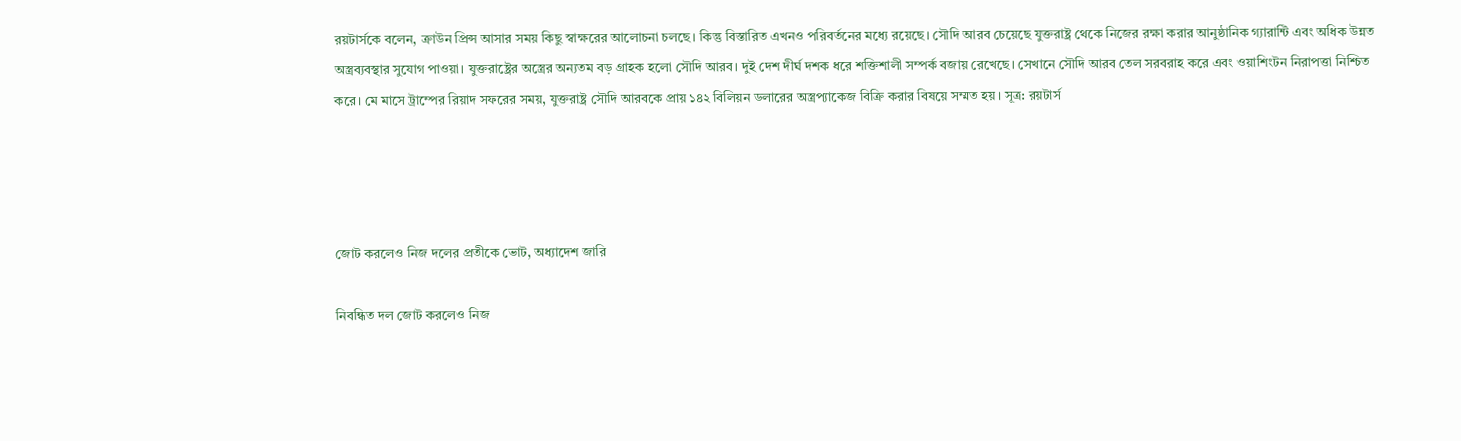রয়টার্সকে বলেন, ক্রাউন প্রিন্স আসার সময় কিছু স্বাক্ষরের আলোচনা চলছে। কিন্তু বিস্তারিত এখনও পরিবর্তনের মধ্যে রয়েছে। সৌদি আরব চেয়েছে যুক্তরাষ্ট্র থেকে নিজের রক্ষা করার আনুষ্ঠানিক গ্যারান্টি এবং অধিক উন্নত অস্ত্রব্যবস্থার সুযোগ পাওয়া। যুক্তরাষ্ট্রের অস্ত্রের অন্যতম বড় গ্রাহক হলো সৌদি আরব। দুই দেশ দীর্ঘ দশক ধরে শক্তিশালী সম্পর্ক বজায় রেখেছে। সেখানে সৌদি আরব তেল সরবরাহ করে এবং ওয়াশিংটন নিরাপত্তা নিশ্চিত করে। মে মাসে ট্রাম্পের রিয়াদ সফরের সময়, যুক্তরাষ্ট্র সৌদি আরবকে প্রায় ১৪২ বিলিয়ন ডলারের অস্ত্রপ্যাকেজ বিক্রি করার বিষয়ে সম্মত হয়। সূত্র: রয়টার্স




জোট করলেও নিজ দলের প্রতীকে ভোট, অধ্যাদেশ জারি

নিবন্ধিত দল জোট করলেও নিজ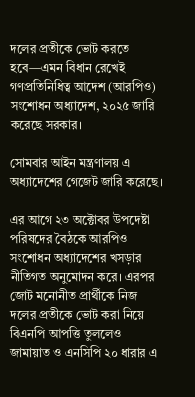দলের প্রতীকে ভোট করতে হবে—এমন বিধান রেখেই গণপ্রতিনিধিত্ব আদেশ (আরপিও) সংশোধন অধ্যাদেশ, ২০২৫ জারি করেছে সরকার।

সোমবার আইন মন্ত্রণালয় এ অধ্যাদেশের গেজেট জারি করেছে।

এর আগে ২৩ অক্টোবর উপদেষ্টা পরিষদের বৈঠকে আরপিও সংশোধন অধ্যাদেশের খসড়ার নীতিগত অনুমোদন করে। এরপর জোট মনোনীত প্রার্থীকে নিজ দলের প্রতীকে ভোট করা নিয়ে বিএনপি আপত্তি তুললেও জামায়াত ও এনসিপি ২০ ধারার এ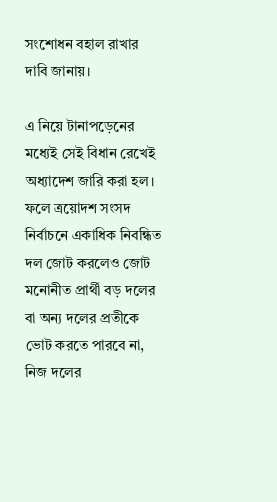সংশোধন বহাল রাখার দাবি জানায়।

এ নিয়ে টানাপড়েনের মধ্যেই সেই বিধান রেখেই অধ্যাদেশ জারি করা হল। ফলে ত্রয়োদশ সংসদ নির্বাচনে একাধিক নিবন্ধিত দল জোট করলেও জোট মনোনীত প্রার্থী বড় দলের বা অন্য দলের প্রতীকে ভোট করতে পারবে না, নিজ দলের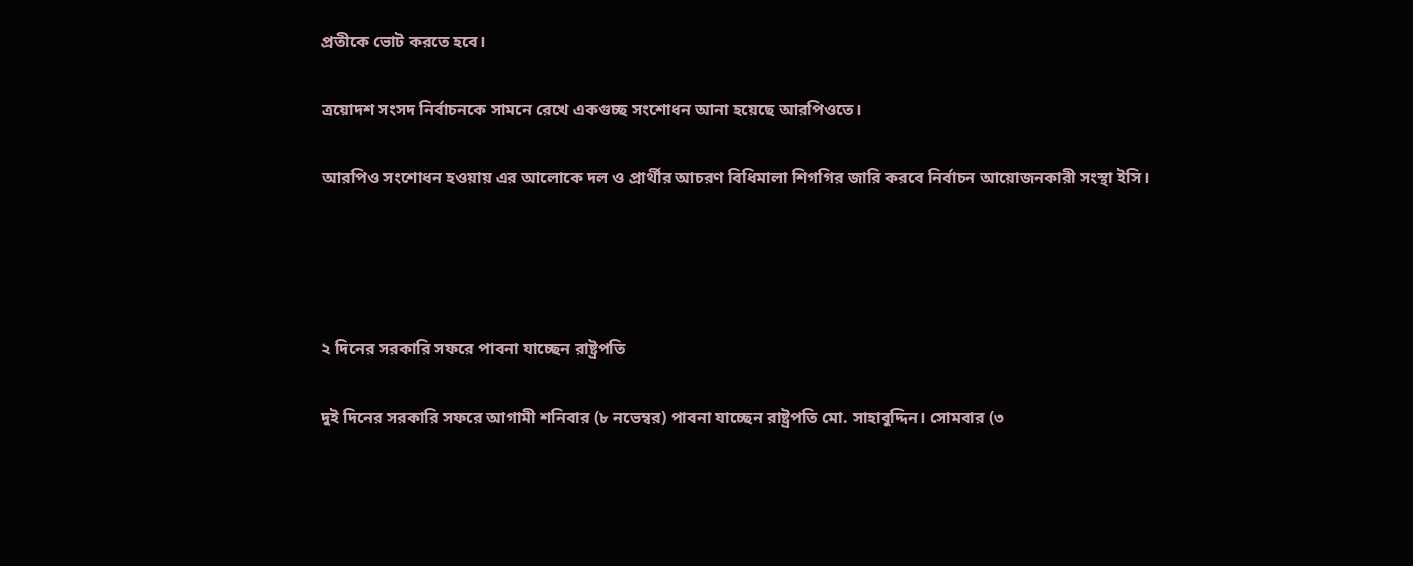প্রতীকে ভোট করতে হবে।

ত্রয়োদশ সংসদ নির্বাচনকে সামনে রেখে একগুচ্ছ সংশোধন আনা হয়েছে আরপিওতে।

আরপিও সংশোধন হওয়ায় এর আলোকে দল ও প্রার্থীর আচরণ বিধিমালা শিগগির জারি করবে নির্বাচন আয়োজনকারী সংস্থা ইসি।




২ দিনের সরকারি সফরে পাবনা যাচ্ছেন রাষ্ট্রপতি

দুই দিনের সরকারি সফরে আগামী শনিবার (৮ নভেম্বর) পাবনা যাচ্ছেন রাষ্ট্রপতি মো. সাহাবুদ্দিন। সোমবার (৩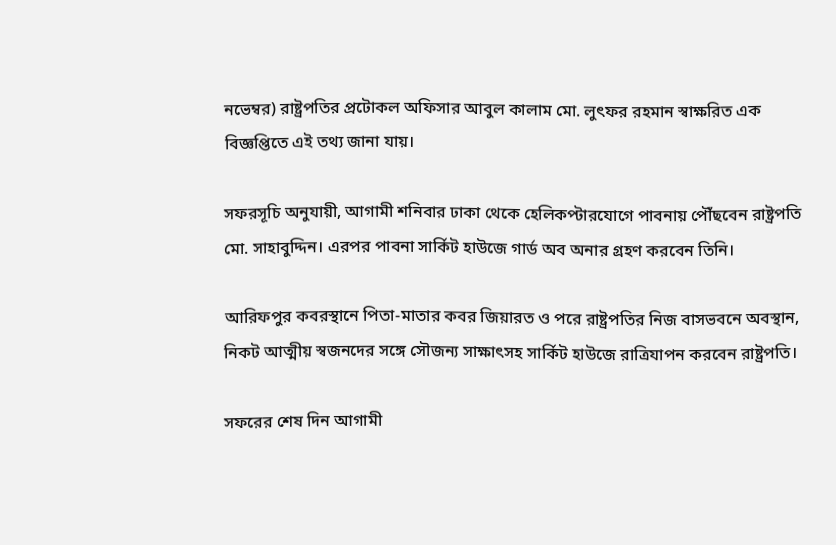নভেম্বর) রাষ্ট্রপতির প্রটোকল অফিসার আবুল কালাম মো. লুৎফর রহমান স্বাক্ষরিত এক বিজ্ঞপ্তিতে এই তথ্য জানা যায়।

সফরসূচি অনুযায়ী, আগামী শনিবার ঢাকা থেকে হেলিকপ্টারযোগে পাবনায় পৌঁছবেন রাষ্ট্রপতি মো. সাহাবুদ্দিন। এরপর পাবনা সার্কিট হাউজে গার্ড অব অনার গ্রহণ করবেন তিনি।

আরিফপুর কবরস্থানে পিতা-মাতার কবর জিয়ারত ও পরে রাষ্ট্রপতির নিজ বাসভবনে অবস্থান, নিকট আত্মীয় স্বজনদের সঙ্গে সৌজন্য সাক্ষাৎসহ সার্কিট হাউজে রাত্রিযাপন করবেন রাষ্ট্রপতি।

সফরের শেষ দিন আগামী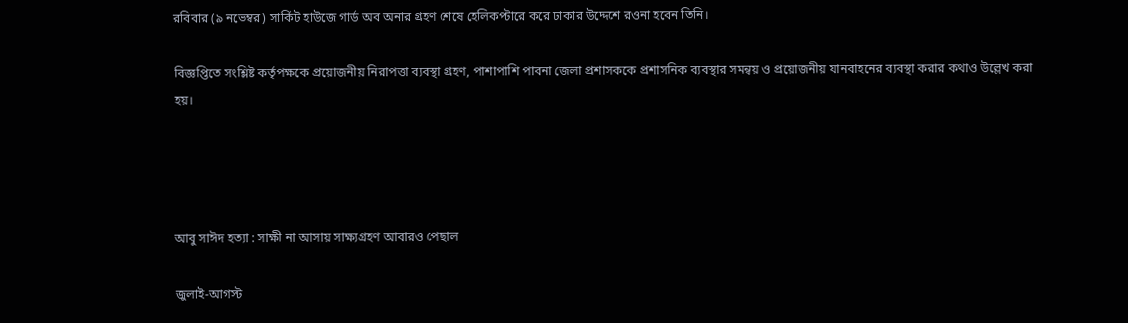রবিবার (৯ নভেম্বর) সার্কিট হাউজে গার্ড অব অনার গ্রহণ শেষে হেলিকপ্টারে করে ঢাকার উদ্দেশে রওনা হবেন তিনি।

বিজ্ঞপ্তিতে সংশ্লিষ্ট কর্তৃপক্ষকে প্রয়োজনীয় নিরাপত্তা ব্যবস্থা গ্রহণ, পাশাপাশি পাবনা জেলা প্রশাসককে প্রশাসনিক ব্যবস্থার সমন্বয় ও প্রয়োজনীয় যানবাহনের ব্যবস্থা করার কথাও উল্লেখ করা হয়।




আবু সাঈদ হত্যা : সাক্ষী না আসায় সাক্ষ্যগ্রহণ আবারও পেছাল

জুলাই-আগস্ট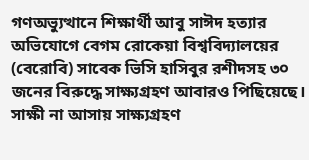গণঅভ্যুত্থানে শিক্ষার্থী আবু সাঈদ হত্যার অভিযোগে বেগম রোকেয়া বিশ্ববিদ্যালয়ের (বেরোবি) সাবেক ভিসি হাসিবুর রশীদসহ ৩০ জনের বিরুদ্ধে সাক্ষ্যগ্রহণ আবারও পিছিয়েছে। সাক্ষী না আসায় সাক্ষ্যগ্রহণ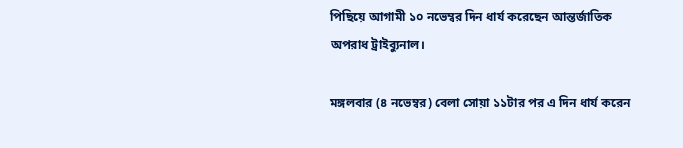পিছিয়ে আগামী ১০ নভেম্বর দিন ধার্য করেছেন আন্তর্জাতিক অপরাধ ট্রাইব্যুনাল।

মঙ্গলবার (৪ নভেম্বর) বেলা সোয়া ১১টার পর এ দিন ধার্য করেন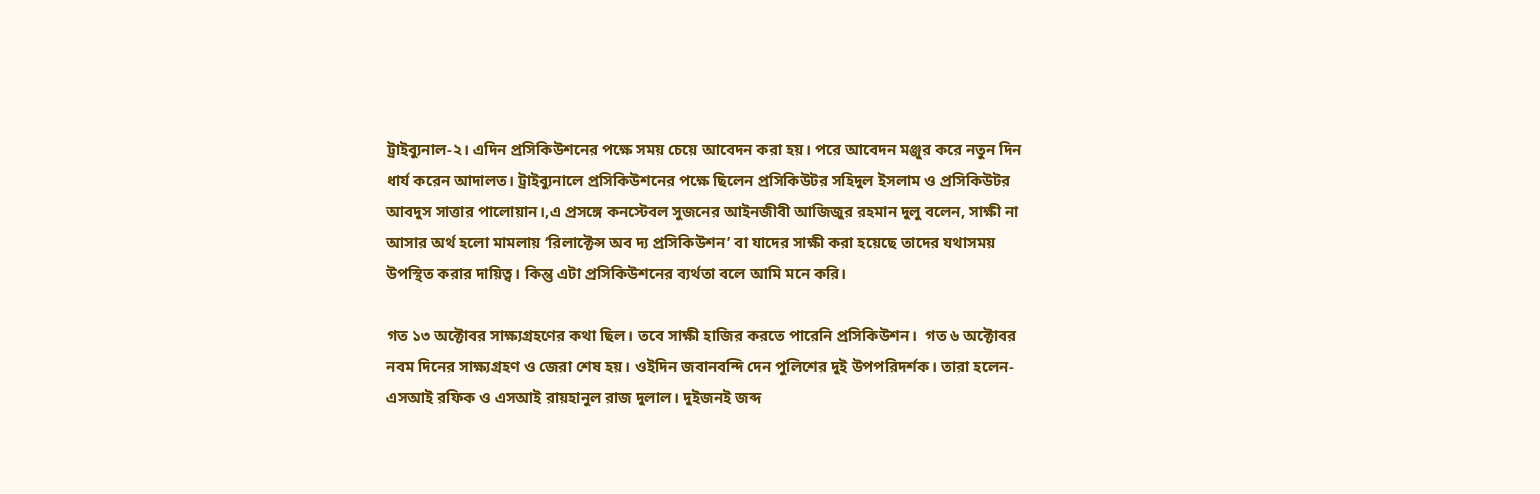ট্রাইব্যুনাল-২। এদিন প্রসিকিউশনের পক্ষে সময় চেয়ে আবেদন করা হয়। পরে আবেদন মঞ্জুর করে নতুন দিন ধার্য করেন আদালত। ট্রাইব্যুনালে প্রসিকিউশনের পক্ষে ছিলেন প্রসিকিউটর সহিদুল ইসলাম ও প্রসিকিউটর আবদুস সাত্তার পালোয়ান।,এ প্রসঙ্গে কনস্টেবল সুজনের আইনজীবী আজিজুর রহমান দুলু বলেন, সাক্ষী না আসার অর্থ হলো মামলায় ‘রিলাক্টেন্স অব দ্য প্রসিকিউশন’ বা যাদের সাক্ষী করা হয়েছে তাদের যথাসময় উপস্থিত করার দায়িত্ব। কিন্তু এটা প্রসিকিউশনের ব্যর্থতা বলে আমি মনে করি।

গত ১৩ অক্টোবর সাক্ষ্যগ্রহণের কথা ছিল। তবে সাক্ষী হাজির করতে পারেনি প্রসিকিউশন।  গত ৬ অক্টোবর নবম দিনের সাক্ষ্যগ্রহণ ও জেরা শেষ হয়। ওইদিন জবানবন্দি দেন পুলিশের দুই উপপরিদর্শক। তারা হলেন- এসআই রফিক ও এসআই রায়হানুল রাজ দুলাল। দুইজনই জব্দ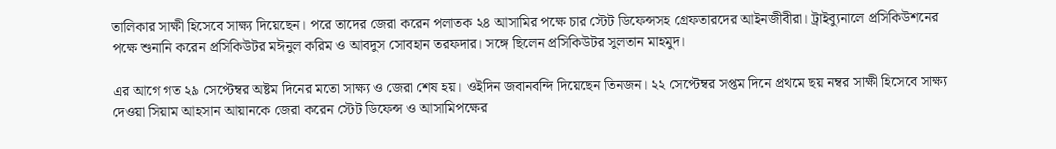তালিকার সাক্ষী হিসেবে সাক্ষ্য দিয়েছেন। পরে তাদের জেরা করেন পলাতক ২৪ আসামির পক্ষে চার স্টেট ডিফেন্সসহ গ্রেফতারদের আইনজীবীরা। ট্রাইব্যুনালে প্রসিকিউশনের পক্ষে শুনানি করেন প্রসিকিউটর মঈনুল করিম ও আবদুস সোবহান তরফদার। সঙ্গে ছিলেন প্রসিকিউটর সুলতান মাহমুদ।

এর আগে গত ২৯ সেপ্টেম্বর অষ্টম দিনের মতো সাক্ষ্য ও জেরা শেষ হয়। ওইদিন জবানবন্দি দিয়েছেন তিনজন। ২২ সেপ্টেম্বর সপ্তম দিনে প্রথমে ছয় নম্বর সাক্ষী হিসেবে সাক্ষ্য দেওয়া সিয়াম আহসান আয়ানকে জেরা করেন স্টেট ডিফেন্স ও আসামিপক্ষের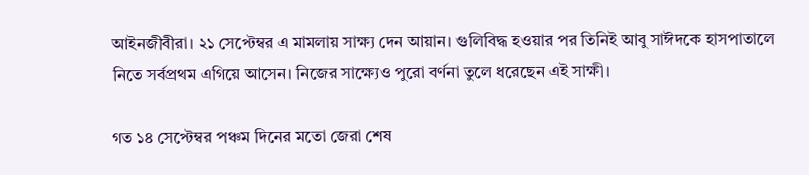আইনজীবীরা। ২১ সেপ্টেম্বর এ মামলায় সাক্ষ্য দেন আয়ান। গুলিবিদ্ধ হওয়ার পর তিনিই আবু সাঈদকে হাসপাতালে নিতে সর্বপ্রথম এগিয়ে আসেন। নিজের সাক্ষ্যেও পুরো বর্ণনা তুলে ধরেছেন এই সাক্ষী।

গত ১৪ সেপ্টেম্বর পঞ্চম দিনের মতো জেরা শেষ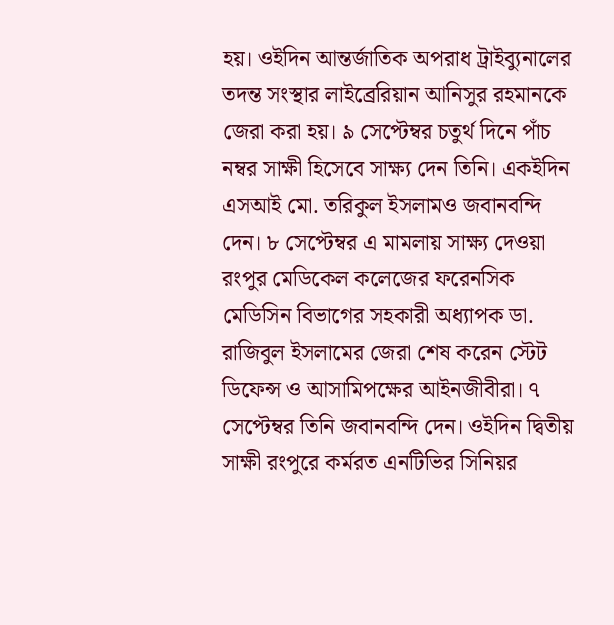হয়। ওইদিন আন্তর্জাতিক অপরাধ ট্রাইব্যুনালের তদন্ত সংস্থার লাইব্রেরিয়ান আনিসুর রহমানকে জেরা করা হয়। ৯ সেপ্টেম্বর চতুর্থ দিনে পাঁচ নম্বর সাক্ষী হিসেবে সাক্ষ্য দেন তিনি। একইদিন এসআই মো. তরিকুল ইসলামও জবানবন্দি দেন। ৮ সেপ্টেম্বর এ মামলায় সাক্ষ্য দেওয়া রংপুর মেডিকেল কলেজের ফরেনসিক মেডিসিন বিভাগের সহকারী অধ্যাপক ডা. রাজিবুল ইসলামের জেরা শেষ করেন স্টেট ডিফেন্স ও আসামিপক্ষের আইনজীবীরা। ৭ সেপ্টেম্বর তিনি জবানবন্দি দেন। ওইদিন দ্বিতীয় সাক্ষী রংপুরে কর্মরত এনটিভির সিনিয়র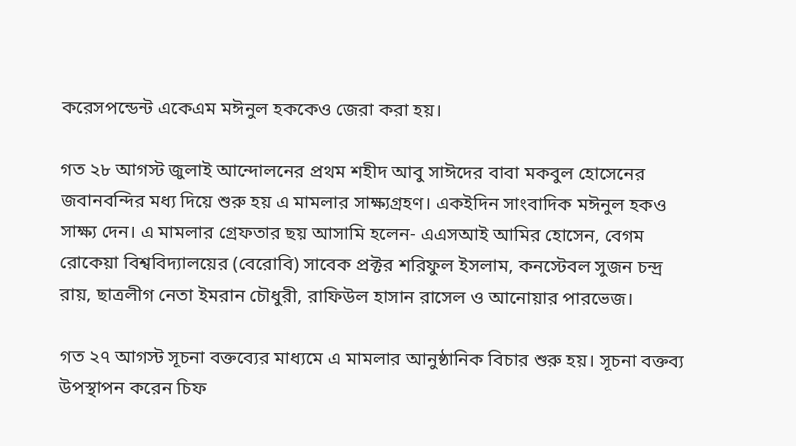করেসপন্ডেন্ট একেএম মঈনুল হককেও জেরা করা হয়।

গত ২৮ আগস্ট জুলাই আন্দোলনের প্রথম শহীদ আবু সাঈদের বাবা মকবুল হোসেনের জবানবন্দির মধ্য দিয়ে শুরু হয় এ মামলার সাক্ষ্যগ্রহণ। একইদিন সাংবাদিক মঈনুল হকও সাক্ষ্য দেন। এ মামলার গ্রেফতার ছয় আসামি হলেন- এএসআই আমির হোসেন, বেগম রোকেয়া বিশ্ববিদ্যালয়ের (বেরোবি) সাবেক প্রক্টর শরিফুল ইসলাম, কনস্টেবল সুজন চন্দ্র রায়, ছাত্রলীগ নেতা ইমরান চৌধুরী, রাফিউল হাসান রাসেল ও আনোয়ার পারভেজ।

গত ২৭ আগস্ট সূচনা বক্তব্যের মাধ্যমে এ মামলার আনুষ্ঠানিক বিচার শুরু হয়। সূচনা বক্তব্য উপস্থাপন করেন চিফ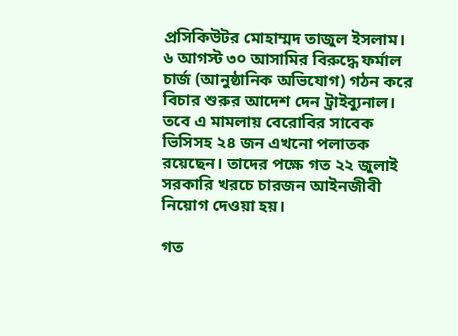প্রসিকিউটর মোহাম্মদ তাজুল ইসলাম। ৬ আগস্ট ৩০ আসামির বিরুদ্ধে ফর্মাল চার্জ (আনুষ্ঠানিক অভিযোগ) গঠন করে বিচার শুরুর আদেশ দেন ট্রাইব্যুনাল। তবে এ মামলায় বেরোবির সাবেক ভিসিসহ ২৪ জন এখনো পলাতক রয়েছেন। তাদের পক্ষে গত ২২ জুলাই সরকারি খরচে চারজন আইনজীবী নিয়োগ দেওয়া হয়।

গত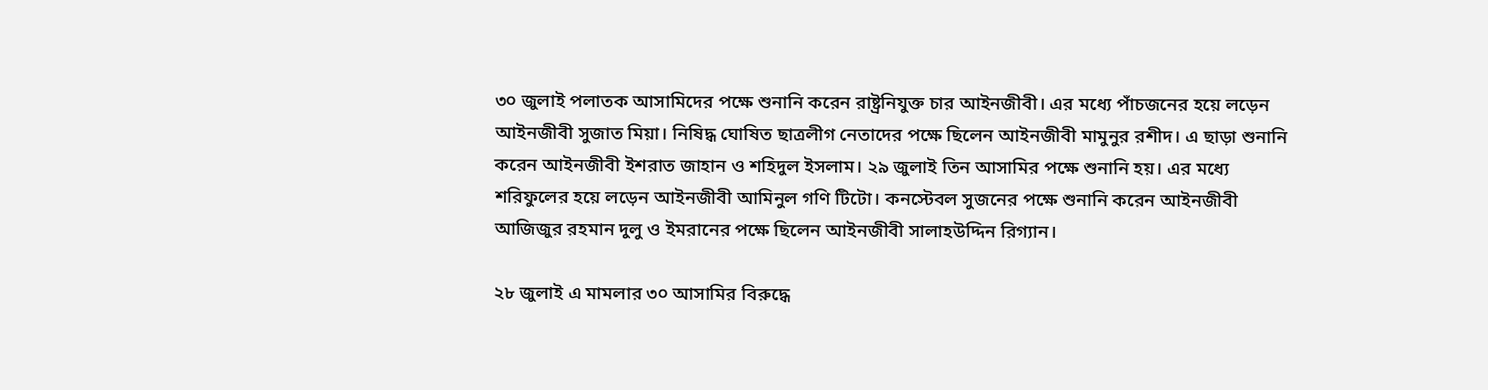৩০ জুলাই পলাতক আসামিদের পক্ষে শুনানি করেন রাষ্ট্রনিযুক্ত চার আইনজীবী। এর মধ্যে পাঁচজনের হয়ে লড়েন আইনজীবী সুজাত মিয়া। নিষিদ্ধ ঘোষিত ছাত্রলীগ নেতাদের পক্ষে ছিলেন আইনজীবী মামুনুর রশীদ। এ ছাড়া শুনানি করেন আইনজীবী ইশরাত জাহান ও শহিদুল ইসলাম। ২৯ জুলাই তিন আসামির পক্ষে শুনানি হয়। এর মধ্যে শরিফুলের হয়ে লড়েন আইনজীবী আমিনুল গণি টিটো। কনস্টেবল সুজনের পক্ষে শুনানি করেন আইনজীবী আজিজুর রহমান দুলু ও ইমরানের পক্ষে ছিলেন আইনজীবী সালাহউদ্দিন রিগ্যান।

২৮ জুলাই এ মামলার ৩০ আসামির বিরুদ্ধে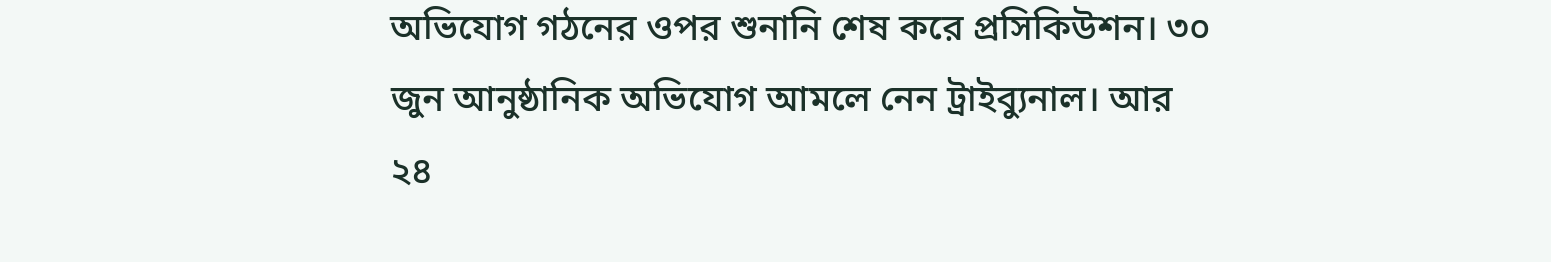অভিযোগ গঠনের ওপর শুনানি শেষ করে প্রসিকিউশন। ৩০ জুন আনুষ্ঠানিক অভিযোগ আমলে নেন ট্রাইব্যুনাল। আর ২৪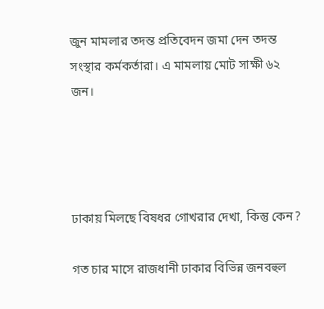জুন মামলার তদন্ত প্রতিবেদন জমা দেন তদন্ত সংস্থার কর্মকর্তারা। এ মামলায় মোট সাক্ষী ৬২ জন।




ঢাকায় মিলছে বিষধর গোখরার দেখা, কিন্তু কেন?

গত চার মাসে রাজধানী ঢাকার বিভিন্ন জনবহুল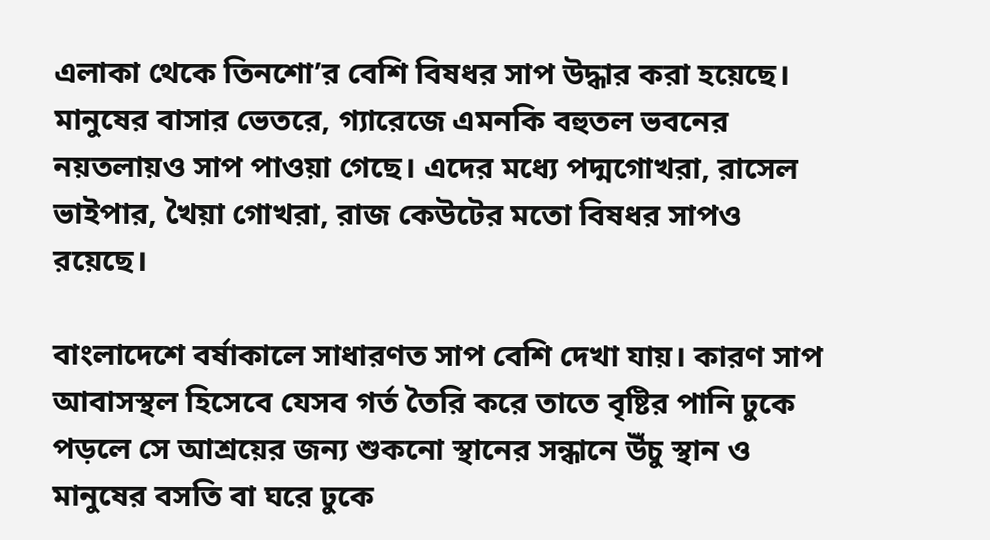এলাকা থেকে তিনশো’র বেশি বিষধর সাপ উদ্ধার করা হয়েছে। মানুষের বাসার ভেতরে, গ্যারেজে এমনকি বহুতল ভবনের নয়তলায়ও সাপ পাওয়া গেছে। এদের মধ্যে পদ্মগোখরা, রাসেল ভাইপার, খৈয়া গোখরা, রাজ কেউটের মতো বিষধর সাপও রয়েছে।

বাংলাদেশে বর্ষাকালে সাধারণত সাপ বেশি দেখা যায়। কারণ সাপ আবাসস্থল হিসেবে যেসব গর্ত তৈরি করে তাতে বৃষ্টির পানি ঢুকে পড়লে সে আশ্রয়ের জন্য শুকনো স্থানের সন্ধানে উঁচু স্থান ও মানুষের বসতি বা ঘরে ঢুকে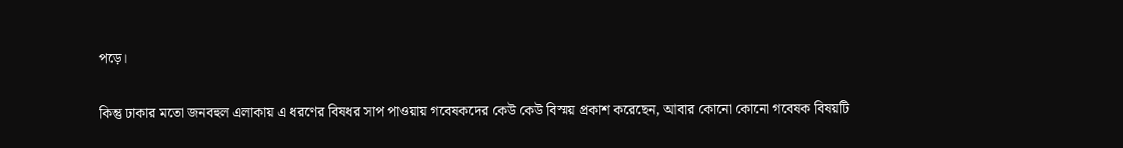পড়ে।

কিন্তু ঢাকার মতো জনবহুল এলাকায় এ ধরণের বিষধর সাপ পাওয়ায় গবেষকদের কেউ কেউ বিস্ময় প্রকাশ করেছেন, আবার কোনো কোনো গবেষক বিষয়টি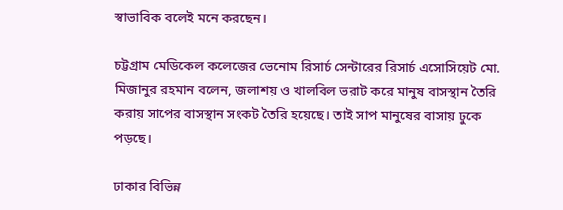স্বাভাবিক বলেই মনে করছেন।

চট্টগ্রাম মেডিকেল কলেজের ভেনোম রিসার্চ সেন্টারের রিসার্চ এসোসিয়েট মো. মিজানুর রহমান বলেন, জলাশয় ও খালবিল ভরাট করে মানুষ বাসস্থান তৈরি করায় সাপের বাসস্থান সংকট তৈরি হয়েছে। তাই সাপ মানুষের বাসায় ঢুকে পড়ছে।

ঢাকার বিভিন্ন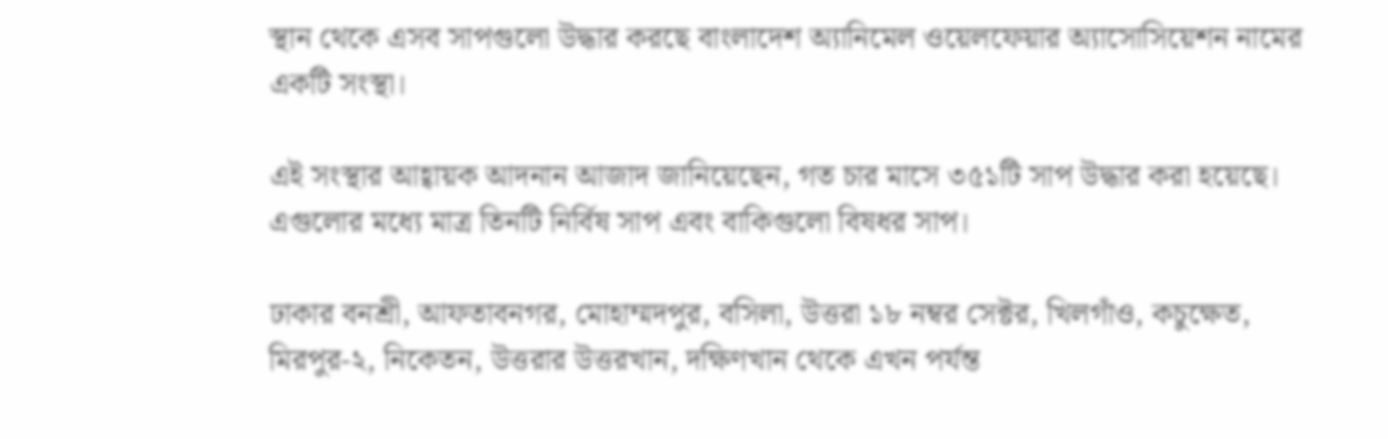স্থান থেকে এসব সাপগুলো উদ্ধার করছে বাংলাদেশ অ্যানিমেল ওয়েলফেয়ার অ্যাসোসিয়েশন নামের একটি সংস্থা।

এই সংস্থার আহ্বায়ক আদনান আজাদ জানিয়েছেন, গত চার মাসে ৩৫১টি সাপ উদ্ধার করা হয়েছে। এগুলোর মধ্যে মাত্র তিনটি নির্বিষ সাপ এবং বাকিগুলো বিষধর সাপ।

ঢাকার বনশ্রী, আফতাবনগর, মোহাম্মদপুর, বসিলা, উত্তরা ১৮ নম্বর সেক্টর, খিলগাঁও, কচুক্ষেত, মিরপুর-২, নিকেতন, উত্তরার উত্তরখান, দক্ষিণখান থেকে এখন পর্যন্ত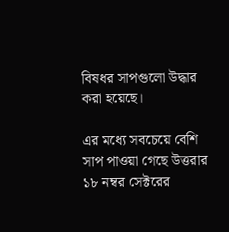বিষধর সাপগুলো উদ্ধার করা হয়েছে।

এর মধ্যে সবচেয়ে বেশি সাপ পাওয়া গেছে উত্তরার ১৮ নম্বর সেক্টরের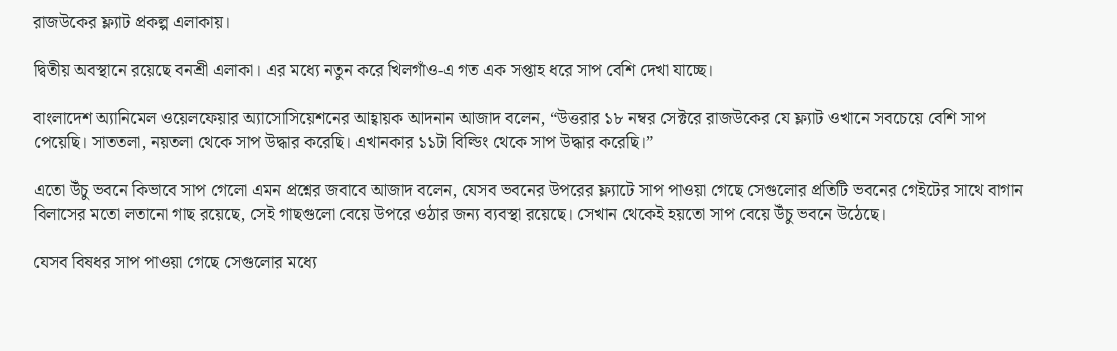রাজউকের ফ্ল্যাট প্রকল্প এলাকায়।

দ্বিতীয় অবস্থানে রয়েছে বনশ্রী এলাকা। এর মধ্যে নতুন করে খিলগাঁও-এ গত এক সপ্তাহ ধরে সাপ বেশি দেখা যাচ্ছে।

বাংলাদেশ অ্যানিমেল ওয়েলফেয়ার অ্যাসোসিয়েশনের আহ্বায়ক আদনান আজাদ বলেন, “উত্তরার ১৮ নম্বর সেক্টরে রাজউকের যে ফ্ল্যাট ওখানে সবচেয়ে বেশি সাপ পেয়েছি। সাততলা, নয়তলা থেকে সাপ উদ্ধার করেছি। এখানকার ১১টা বিল্ডিং থেকে সাপ উদ্ধার করেছি।”

এতো উঁচু ভবনে কিভাবে সাপ গেলো এমন প্রশ্নের জবাবে আজাদ বলেন, যেসব ভবনের উপরের ফ্ল্যাটে সাপ পাওয়া গেছে সেগুলোর প্রতিটি ভবনের গেইটের সাথে বাগান বিলাসের মতো লতানো গাছ রয়েছে, সেই গাছগুলো বেয়ে উপরে ওঠার জন্য ব্যবস্থা রয়েছে। সেখান থেকেই হয়তো সাপ বেয়ে উঁচু ভবনে উঠেছে।

যেসব বিষধর সাপ পাওয়া গেছে সেগুলোর মধ্যে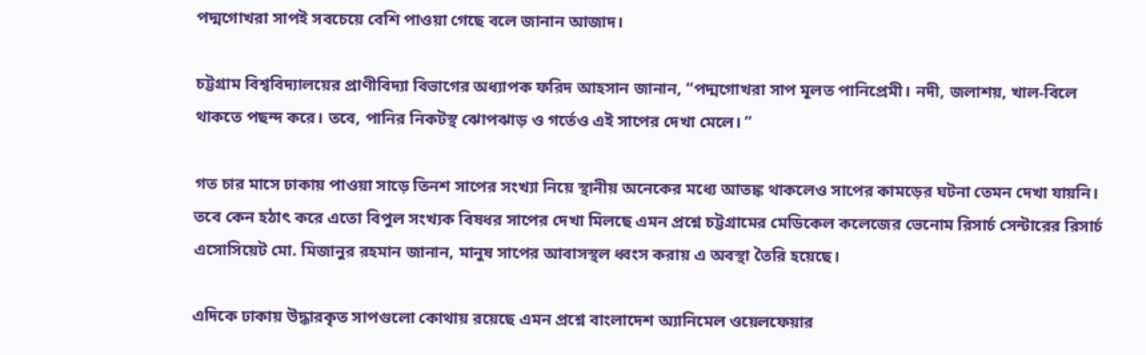পদ্মগোখরা সাপই সবচেয়ে বেশি পাওয়া গেছে বলে জানান আজাদ।

চট্টগ্রাম বিশ্ববিদ্যালয়ের প্রাণীবিদ্যা বিভাগের অধ্যাপক ফরিদ আহসান জানান, “পদ্মগোখরা সাপ মূলত পানিপ্রেমী। নদী, জলাশয়, খাল-বিলে থাকতে পছন্দ করে। তবে, পানির নিকটস্থ ঝোপঝাড় ও গর্তেও এই সাপের দেখা মেলে। ”

গত চার মাসে ঢাকায় পাওয়া সাড়ে তিনশ সাপের সংখ্যা নিয়ে স্থানীয় অনেকের মধ্যে আতঙ্ক থাকলেও সাপের কামড়ের ঘটনা তেমন দেখা যায়নি। তবে কেন হঠাৎ করে এতো বিপুল সংখ্যক বিষধর সাপের দেখা মিলছে এমন প্রশ্নে চট্টগ্রামের মেডিকেল কলেজের ভেনোম রিসার্চ সেন্টারের রিসার্চ এসোসিয়েট মো. মিজানুর রহমান জানান, মানুষ সাপের আবাসস্থল ধ্বংস করায় এ অবস্থা তৈরি হয়েছে।

এদিকে ঢাকায় উদ্ধারকৃত সাপগুলো কোথায় রয়েছে এমন প্রশ্নে বাংলাদেশ অ্যানিমেল ওয়েলফেয়ার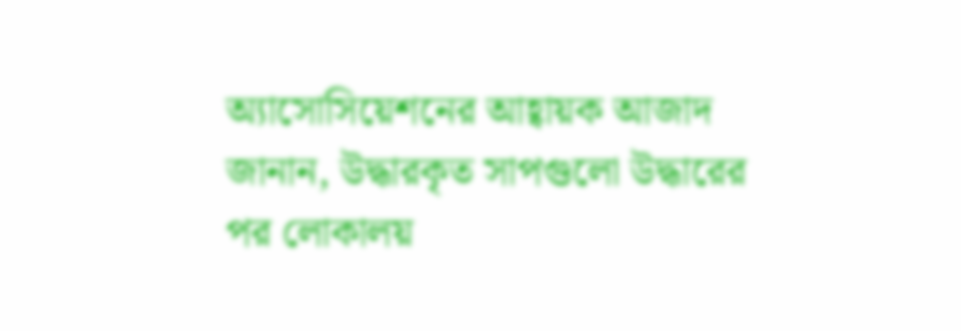অ্যাসোসিয়েশনের আহ্বায়ক আজাদ জানান, উদ্ধারকৃত সাপগুলো উদ্ধারের পর লোকালয়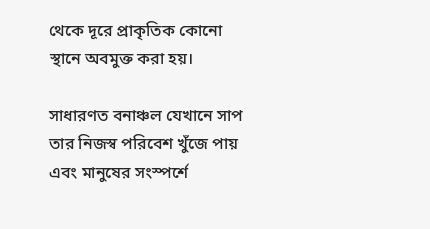থেকে দূরে প্রাকৃতিক কোনো স্থানে অবমুক্ত করা হয়।

সাধারণত বনাঞ্চল যেখানে সাপ তার নিজস্ব পরিবেশ খুঁজে পায় এবং মানুষের সংস্পর্শে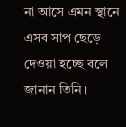না আসে এমন স্থানে এসব সাপ ছেড়ে দেওয়া হচ্ছে বলে জানান তিনি।